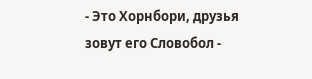- Это Хорнбори, друзья зовут его Словобол -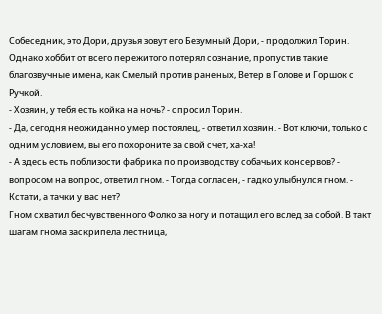Собеседник, это Дори, друзья зовут его Безумный Дори, - продолжил Торин.
Однако хоббит от всего пережитого потерял сознание, пропустив такие благозвучные имена, как Смелый против раненых, Ветер в Голове и Горшок с Ручкой.
- Хозяин, у тебя есть койка на ночь? - спросил Торин.
- Да, сегодня неожиданно умер постоялец, - ответил хозяин. - Вот ключи, только с одним условием, вы его похороните за свой счет, ха-ха!
- А здесь есть поблизости фабрика по производству собачьих консервов? - вопросом на вопрос, ответил гном. - Тогда согласен, - гадко улыбнулся гном. - Кстати, а тачки у вас нет?
Гном схватил бесчувственного Фолко за ногу и потащил его вслед за собой. В такт шагам гнома заскрипела лестница,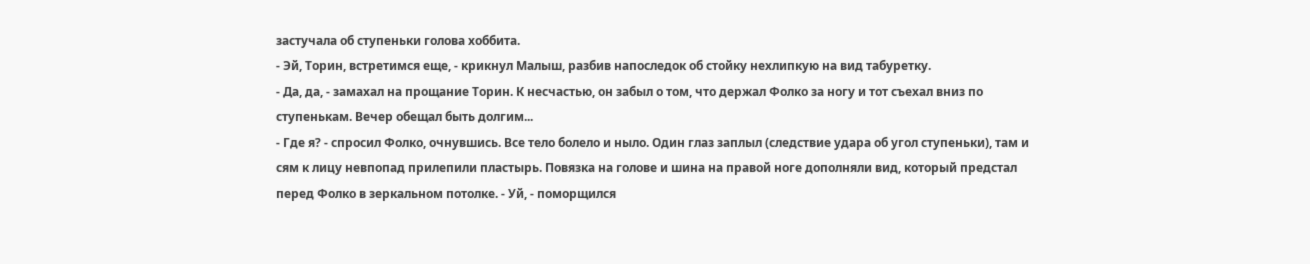застучала об ступеньки голова хоббита.
- Эй, Торин, встретимся еще, - крикнул Малыш, разбив напоследок об стойку нехлипкую на вид табуретку.
- Да, да, - замахал на прощание Торин. К несчастью, он забыл о том, что держал Фолко за ногу и тот съехал вниз по ступенькам. Вечер обещал быть долгим...
- Где я? - спросил Фолко, очнувшись. Все тело болело и ныло. Один глаз заплыл (следствие удара об угол ступеньки), там и сям к лицу невпопад прилепили пластырь. Повязка на голове и шина на правой ноге дополняли вид, который предстал перед Фолко в зеркальном потолке. - Уй, - поморщился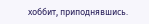хоббит, приподнявшись.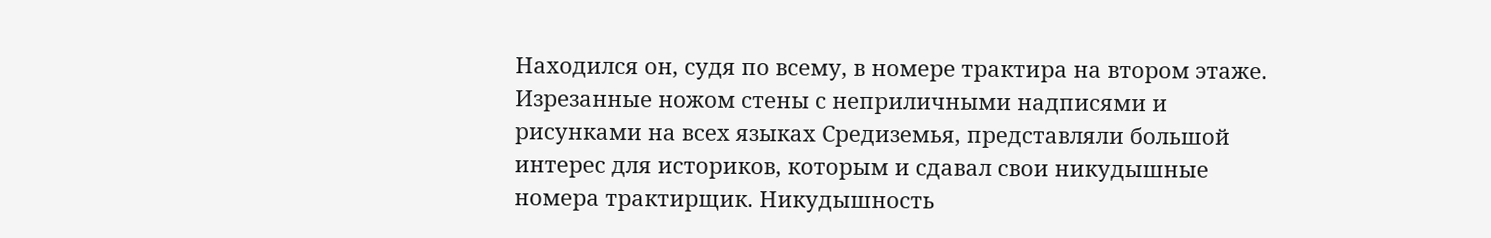Находился он, судя по всему, в номере трактира на втором этаже. Изрезанные ножом стены с неприличными надписями и рисунками на всех языках Средиземья, представляли большой интерес для историков, которым и сдавал свои никудышные номера трактирщик. Никудышность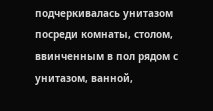подчеркивалась унитазом посреди комнаты, столом, ввинченным в пол рядом с унитазом, ванной,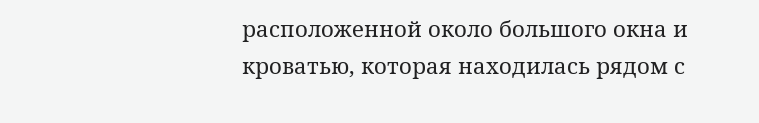расположенной около большого окна и кроватью, которая находилась рядом с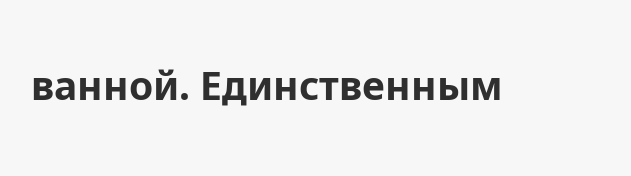ванной. Единственным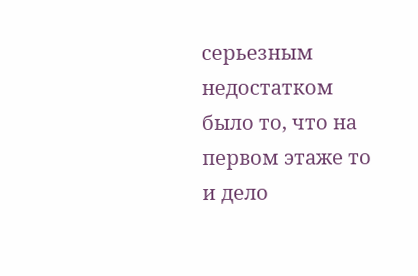серьезным недостатком было то, что на первом этаже то и дело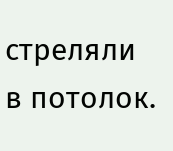стреляли в потолок.